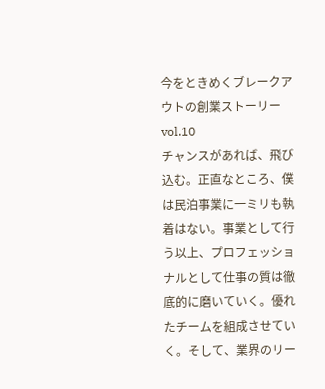今をときめくブレークアウトの創業ストーリー vol.10
チャンスがあれば、飛び込む。正直なところ、僕は民泊事業に一ミリも執着はない。事業として行う以上、プロフェッショナルとして仕事の質は徹底的に磨いていく。優れたチームを組成させていく。そして、業界のリー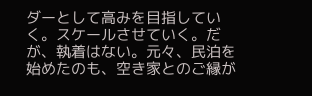ダーとして高みを目指していく。スケールさせていく。だが、執着はない。元々、民泊を始めたのも、空き家とのご縁が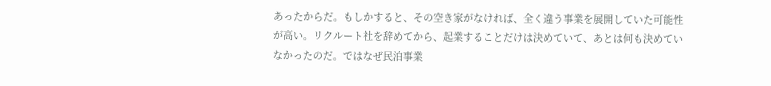あったからだ。もしかすると、その空き家がなければ、全く違う事業を展開していた可能性が高い。リクルート社を辞めてから、起業することだけは決めていて、あとは何も決めていなかったのだ。ではなぜ民泊事業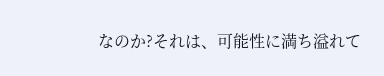なのか?それは、可能性に満ち溢れて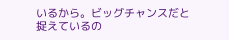いるから。ビッグチャンスだと捉えているの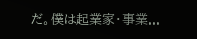だ。僕は起業家・事業...